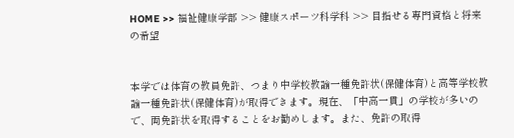HOME >> 福祉健康学部 >> 健康スポーツ科学科 >> 目指せる専門資格と将来の希望


本学では体育の教員免許、つまり中学校教諭一種免許状(保健体育)と高等学校教諭一種免許状(保健体育)が取得できます。現在、「中高一貫」の学校が多いので、両免許状を取得することをお勧めします。また、免許の取得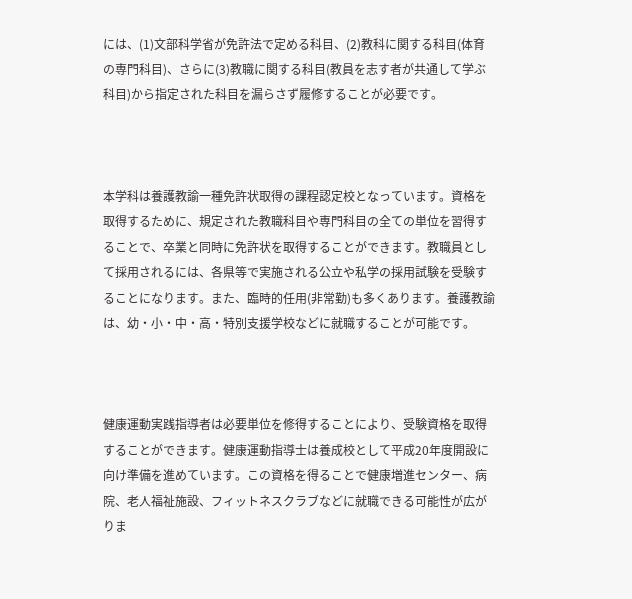には、(1)文部科学省が免許法で定める科目、(2)教科に関する科目(体育の専門科目)、さらに(3)教職に関する科目(教員を志す者が共通して学ぶ科目)から指定された科目を漏らさず履修することが必要です。



本学科は養護教諭一種免許状取得の課程認定校となっています。資格を取得するために、規定された教職科目や専門科目の全ての単位を習得することで、卒業と同時に免許状を取得することができます。教職員として採用されるには、各県等で実施される公立や私学の採用試験を受験することになります。また、臨時的任用(非常勤)も多くあります。養護教諭は、幼・小・中・高・特別支援学校などに就職することが可能です。



健康運動実践指導者は必要単位を修得することにより、受験資格を取得することができます。健康運動指導士は養成校として平成20年度開設に向け準備を進めています。この資格を得ることで健康増進センター、病院、老人福祉施設、フィットネスクラブなどに就職できる可能性が広がりま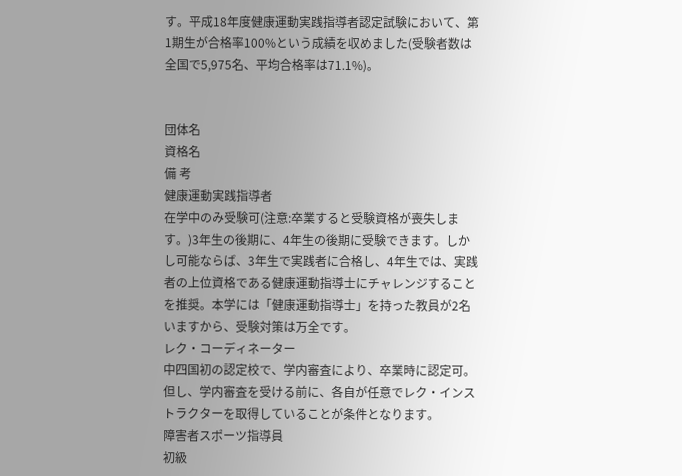す。平成18年度健康運動実践指導者認定試験において、第1期生が合格率100%という成績を収めました(受験者数は全国で5,975名、平均合格率は71.1%)。


団体名
資格名
備 考
健康運動実践指導者
在学中のみ受験可(注意:卒業すると受験資格が喪失します。)3年生の後期に、4年生の後期に受験できます。しかし可能ならば、3年生で実践者に合格し、4年生では、実践者の上位資格である健康運動指導士にチャレンジすることを推奨。本学には「健康運動指導士」を持った教員が2名いますから、受験対策は万全です。
レク・コーディネーター
中四国初の認定校で、学内審査により、卒業時に認定可。但し、学内審査を受ける前に、各自が任意でレク・インストラクターを取得していることが条件となります。
障害者スポーツ指導員
初級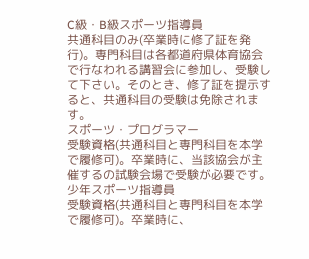C級・B級スポーツ指導員
共通科目のみ(卒業時に修了証を発行)。専門科目は各都道府県体育協会で行なわれる講習会に参加し、受験して下さい。そのとき、修了証を提示すると、共通科目の受験は免除されます。
スポーツ・プログラマー
受験資格(共通科目と専門科目を本学で履修可)。卒業時に、当該協会が主催するの試験会場で受験が必要です。
少年スポーツ指導員
受験資格(共通科目と専門科目を本学で履修可)。卒業時に、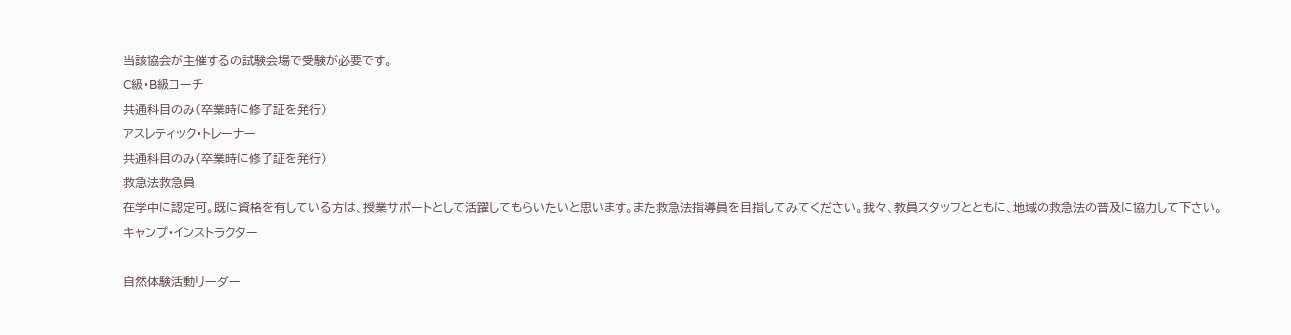当該協会が主催するの試験会場で受験が必要です。
C級・B級コーチ
共通科目のみ(卒業時に修了証を発行)
アスレティック・トレーナー
共通科目のみ(卒業時に修了証を発行)
救急法救急員
在学中に認定可。既に資格を有している方は、授業サポートとして活躍してもらいたいと思います。また救急法指導員を目指してみてください。我々、教員スタッフとともに、地域の救急法の普及に協力して下さい。
キャンプ・インストラクター

自然体験活動リーダー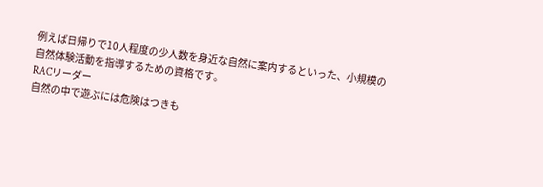例えば日帰りで10人程度の少人数を身近な自然に案内するといった、小規模の自然体験活動を指導するための資格です。
RACリーダー
自然の中で遊ぶには危険はつきも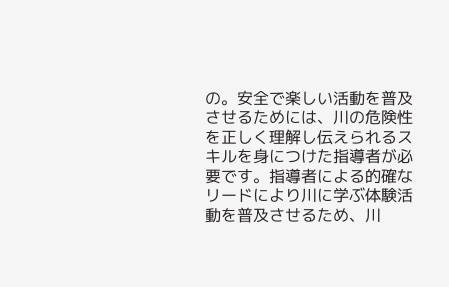の。安全で楽しい活動を普及させるためには、川の危険性を正しく理解し伝えられるスキルを身につけた指導者が必要です。指導者による的確なリードにより川に学ぶ体験活動を普及させるため、川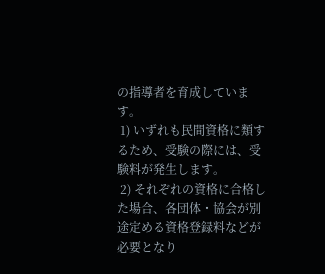の指導者を育成しています。
 1) いずれも民間資格に類するため、受験の際には、受験料が発生します。
 2) それぞれの資格に合格した場合、各団体・協会が別途定める資格登録料などが必要となり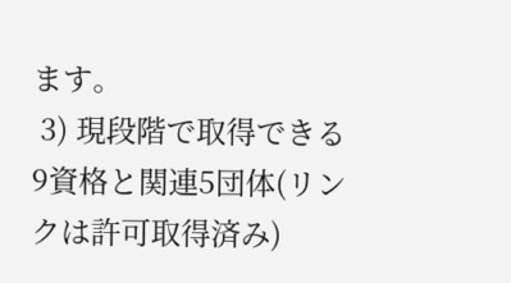ます。
 3) 現段階で取得できる9資格と関連5団体(リンクは許可取得済み)